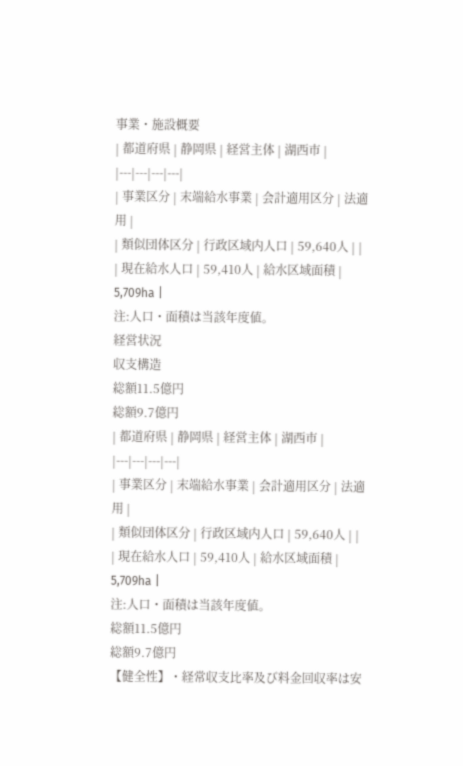事業・施設概要
| 都道府県 | 静岡県 | 経営主体 | 湖西市 |
|---|---|---|---|
| 事業区分 | 末端給水事業 | 会計適用区分 | 法適用 |
| 類似団体区分 | 行政区域内人口 | 59,640人 | |
| 現在給水人口 | 59,410人 | 給水区域面積 | 5,709ha |
注:人口・面積は当該年度値。
経営状況
収支構造
総額11.5億円
総額9.7億円
| 都道府県 | 静岡県 | 経営主体 | 湖西市 |
|---|---|---|---|
| 事業区分 | 末端給水事業 | 会計適用区分 | 法適用 |
| 類似団体区分 | 行政区域内人口 | 59,640人 | |
| 現在給水人口 | 59,410人 | 給水区域面積 | 5,709ha |
注:人口・面積は当該年度値。
総額11.5億円
総額9.7億円
【健全性】・経常収支比率及び料金回収率は安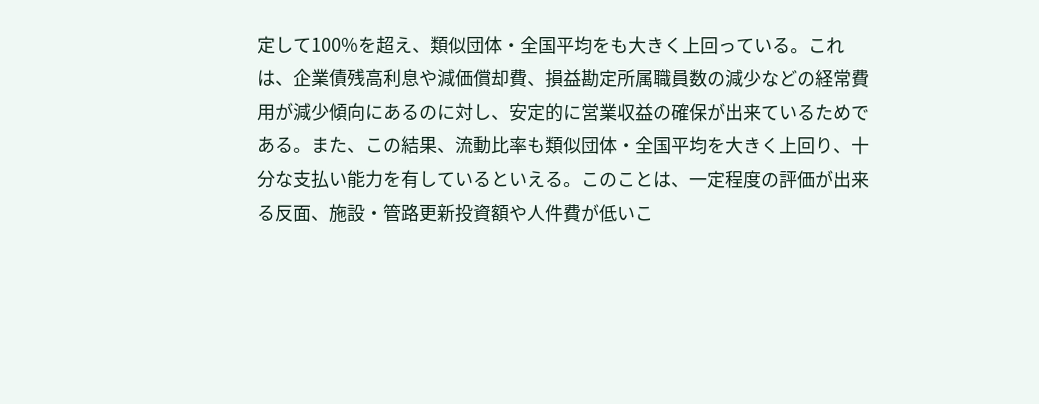定して100%を超え、類似団体・全国平均をも大きく上回っている。これは、企業債残高利息や減価償却費、損益勘定所属職員数の減少などの経常費用が減少傾向にあるのに対し、安定的に営業収益の確保が出来ているためである。また、この結果、流動比率も類似団体・全国平均を大きく上回り、十分な支払い能力を有しているといえる。このことは、一定程度の評価が出来る反面、施設・管路更新投資額や人件費が低いこ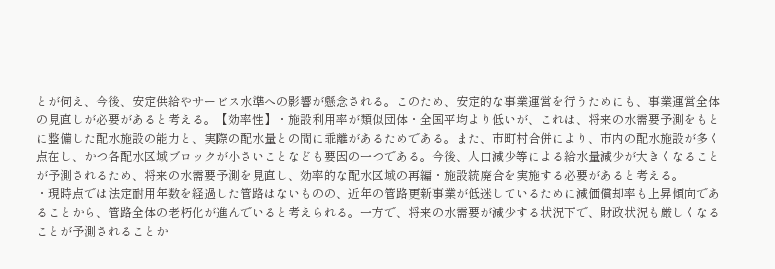とが伺え、今後、安定供給やサービス水準への影響が懸念される。このため、安定的な事業運営を行うためにも、事業運営全体の見直しが必要があると考える。【効率性】・施設利用率が類似団体・全国平均より低いが、これは、将来の水需要予測をもとに整備した配水施設の能力と、実際の配水量との間に乖離があるためである。また、市町村合併により、市内の配水施設が多く点在し、かつ各配水区域ブロックが小さいことなども要因の一つである。今後、人口減少等による給水量減少が大きくなることが予測されるため、将来の水需要予測を見直し、効率的な配水区域の再編・施設統廃合を実施する必要があると考える。
・現時点では法定耐用年数を経過した管路はないものの、近年の管路更新事業が低迷しているために減価償却率も上昇傾向であることから、管路全体の老朽化が進んでいると考えられる。一方で、将来の水需要が減少する状況下で、財政状況も厳しくなることが予測されることか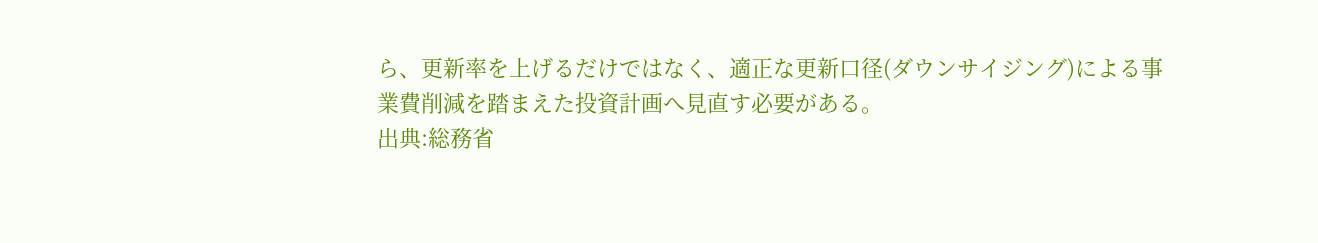ら、更新率を上げるだけではなく、適正な更新口径(ダウンサイジング)による事業費削減を踏まえた投資計画へ見直す必要がある。
出典:総務省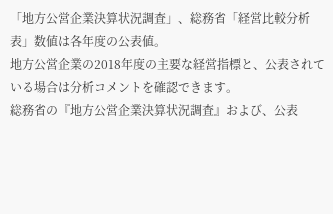「地方公営企業決算状況調査」、総務省「経営比較分析表」数値は各年度の公表値。
地方公営企業の2018年度の主要な経営指標と、公表されている場合は分析コメントを確認できます。
総務省の『地方公営企業決算状況調査』および、公表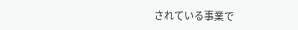されている事業で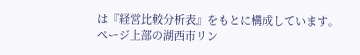は『経営比較分析表』をもとに構成しています。
ページ上部の湖西市リン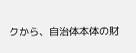クから、自治体本体の財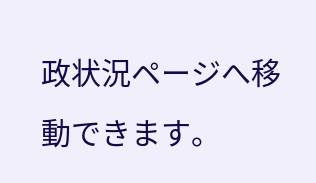政状況ページへ移動できます。